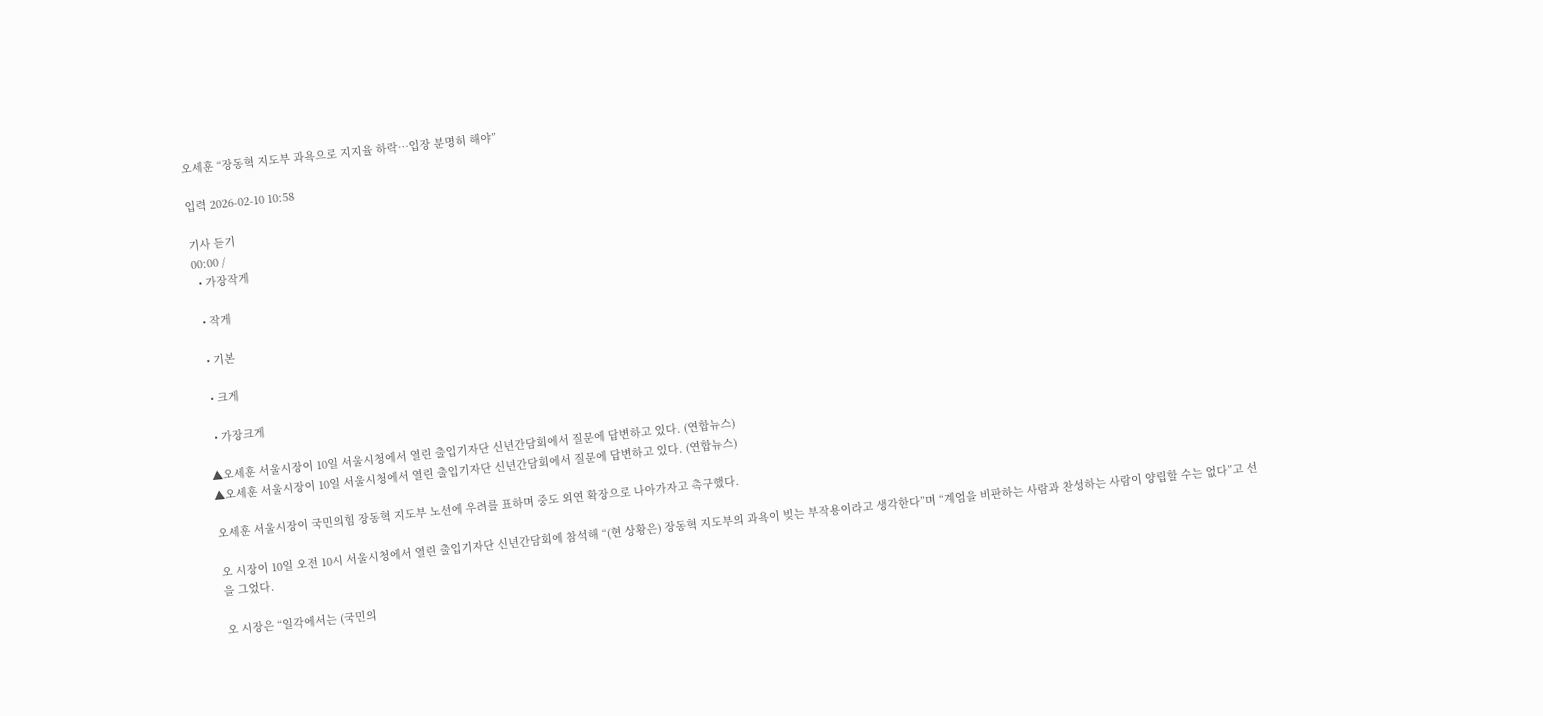오세훈 “장동혁 지도부 과욕으로 지지율 하락⋯입장 분명히 해야”

입력 2026-02-10 10:58

기사 듣기
00:00 /
  • 가장작게

  • 작게

  • 기본

  • 크게

  • 가장크게

▲오세훈 서울시장이 10일 서울시청에서 열린 출입기자단 신년간담회에서 질문에 답변하고 있다. (연합뉴스)
▲오세훈 서울시장이 10일 서울시청에서 열린 출입기자단 신년간담회에서 질문에 답변하고 있다. (연합뉴스)

오세훈 서울시장이 국민의힘 장동혁 지도부 노선에 우려를 표하며 중도 외연 확장으로 나아가자고 촉구했다.

오 시장이 10일 오전 10시 서울시청에서 열린 출입기자단 신년간담회에 참석해 “(현 상황은) 장동혁 지도부의 과욕이 빚는 부작용이라고 생각한다”며 “계엄을 비판하는 사람과 찬성하는 사람이 양립할 수는 없다”고 선을 그었다.

오 시장은 “일각에서는 (국민의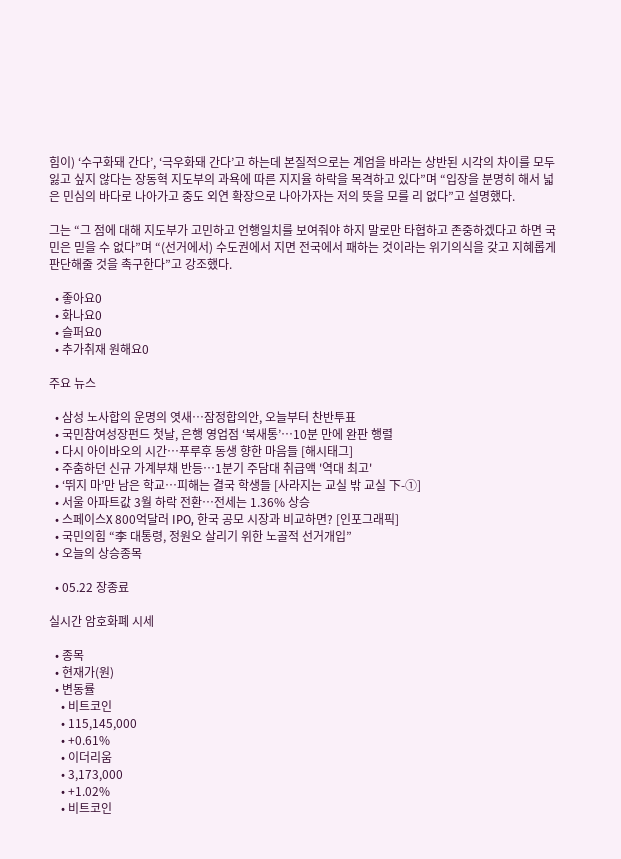힘이) ‘수구화돼 간다’, ‘극우화돼 간다’고 하는데 본질적으로는 계엄을 바라는 상반된 시각의 차이를 모두 잃고 싶지 않다는 장동혁 지도부의 과욕에 따른 지지율 하락을 목격하고 있다”며 “입장을 분명히 해서 넓은 민심의 바다로 나아가고 중도 외연 확장으로 나아가자는 저의 뜻을 모를 리 없다”고 설명했다.

그는 “그 점에 대해 지도부가 고민하고 언행일치를 보여줘야 하지 말로만 타협하고 존중하겠다고 하면 국민은 믿을 수 없다”며 “(선거에서) 수도권에서 지면 전국에서 패하는 것이라는 위기의식을 갖고 지혜롭게 판단해줄 것을 촉구한다”고 강조했다.

  • 좋아요0
  • 화나요0
  • 슬퍼요0
  • 추가취재 원해요0

주요 뉴스

  • 삼성 노사합의 운명의 엿새⋯잠정합의안, 오늘부터 찬반투표
  • 국민참여성장펀드 첫날, 은행 영업점 ‘북새통’⋯10분 만에 완판 행렬
  • 다시 아이바오의 시간…푸루후 동생 향한 마음들 [해시태그]
  • 주춤하던 신규 가계부채 반등⋯1분기 주담대 취급액 '역대 최고'
  • ‘뛰지 마’만 남은 학교…피해는 결국 학생들 [사라지는 교실 밖 교실 下-①]
  • 서울 아파트값 3월 하락 전환⋯전세는 1.36% 상승
  • 스페이스X 800억달러 IPO, 한국 공모 시장과 비교하면? [인포그래픽]
  • 국민의힘 “李 대통령, 정원오 살리기 위한 노골적 선거개입”
  • 오늘의 상승종목

  • 05.22 장종료

실시간 암호화폐 시세

  • 종목
  • 현재가(원)
  • 변동률
    • 비트코인
    • 115,145,000
    • +0.61%
    • 이더리움
    • 3,173,000
    • +1.02%
    • 비트코인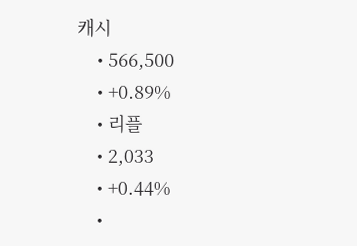캐시
    • 566,500
    • +0.89%
    • 리플
    • 2,033
    • +0.44%
    •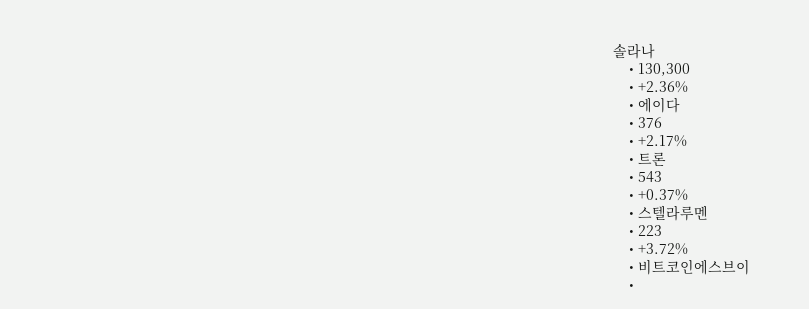솔라나
    • 130,300
    • +2.36%
    • 에이다
    • 376
    • +2.17%
    • 트론
    • 543
    • +0.37%
    • 스텔라루멘
    • 223
    • +3.72%
    • 비트코인에스브이
    •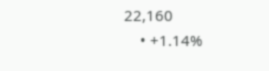22,160
    • +1.14%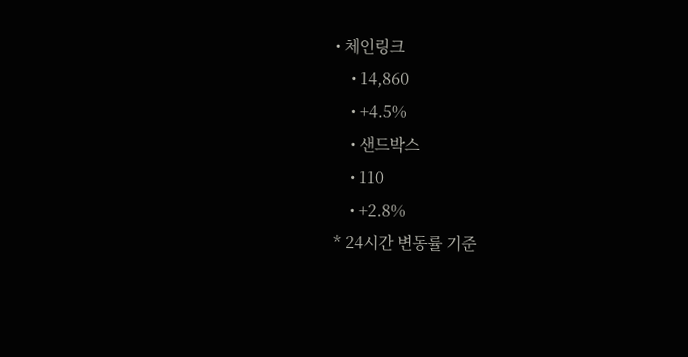• 체인링크
    • 14,860
    • +4.5%
    • 샌드박스
    • 110
    • +2.8%
* 24시간 변동률 기준